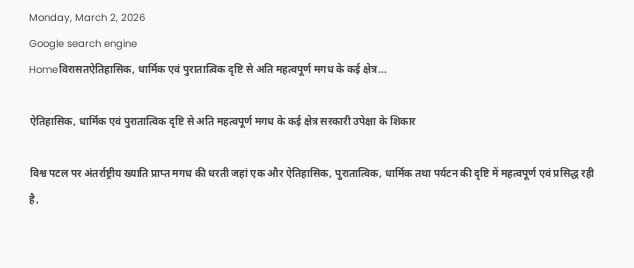Monday, March 2, 2026
Google search engine
Homeविरासतऐतिहासिक, धार्मिक एवं पुरातात्विक दृष्टि से अति महत्वपूर्ण मगध के कई क्षेत्र...

ऐतिहासिक, धार्मिक एवं पुरातात्विक दृष्टि से अति महत्वपूर्ण मगध के कई क्षेत्र सरकारी उपेक्षा के शिकार

विश्व पटल पर अंतर्राष्ट्रीय ख्याति प्राप्त मगध की धरती जहां एक और ऐतिहासिक, पुरातात्विक, धार्मिक तथा पर्यटन की दृष्टि में महत्वपूर्ण एवं प्रसिद्ध रही है,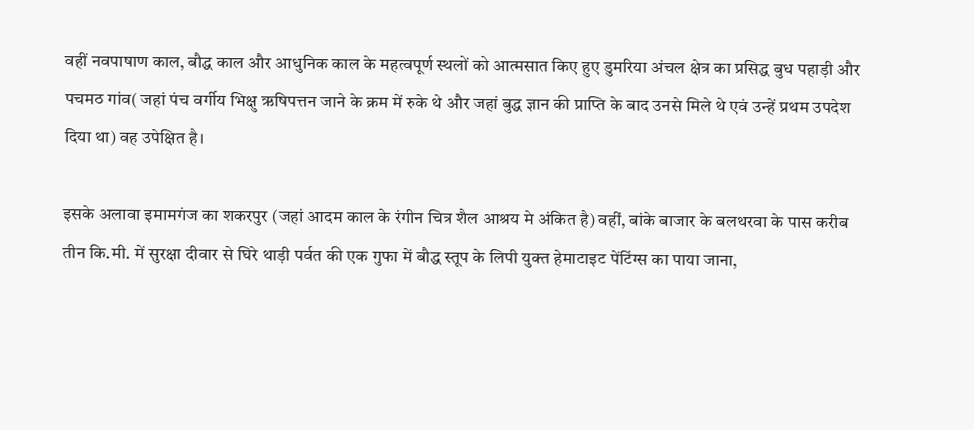वहीं नवपाषाण काल, बौद्ध काल और आधुनिक काल के महत्वपूर्ण स्थलों को आत्मसात किए हुए डुमरिया अंचल क्षेत्र का प्रसिद्ध बुध पहाड़ी और पचमठ गांव( जहां पंच वर्गीय भिक्षु ऋषिपत्तन जाने के क्रम में रुके थे और जहां बुद्ध ज्ञान की प्राप्ति के बाद उनसे मिले थे एवं उन्हें प्रथम उपदेश दिया था) वह उपेक्षित है।

इसके अलावा इमामगंज का शकरपुर (जहां आदम काल के रंगीन चित्र शैल आश्रय मे अंकित है) वहीं, बांके बाजार के बलथरवा के पास करीब तीन कि.मी. में सुरक्षा दीवार से घिरे थाड़ी पर्वत की एक गुफा में बौद्ध स्तूप के लिपी युक्त हेमाटाइट पेंटिंग्स का पाया जाना,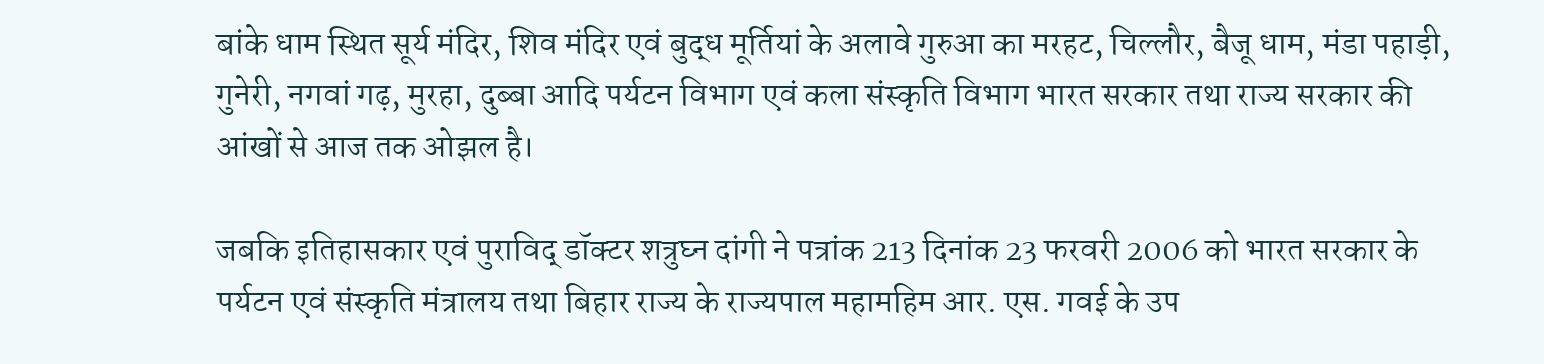बांके धाम स्थित सूर्य मंदिर, शिव मंदिर एवं बुद्ध मूर्तियां के अलावे गुरुआ का मरहट, चिल्लौर, बैजू धाम, मंडा पहाड़ी, गुनेरी, नगवां गढ़, मुरहा, दुब्बा आदि पर्यटन विभाग एवं कला संस्कृति विभाग भारत सरकार तथा राज्य सरकार की आंखों से आज तक ओझल है।

जबकि इतिहासकार एवं पुराविद् डॉक्टर शत्रुघ्न दांगी ने पत्रांक 213 दिनांक 23 फरवरी 2006 को भारत सरकार के पर्यटन एवं संस्कृति मंत्रालय तथा बिहार राज्य के राज्यपाल महामहिम आर. एस. गवई के उप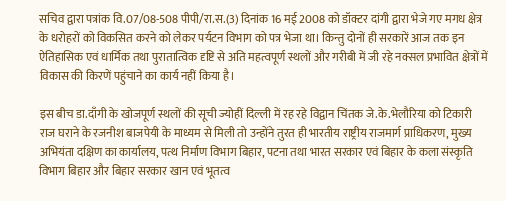सचिव द्वारा पत्रांक वि.07/08-508 पीपी/रा.स.(3) दिनांक 16 मई 2008 को डॉक्टर दांगी द्वारा भेजे गए मगध क्षेत्र के धरोहरों को विकसित करने को लेकर पर्यटन विभाग को पत्र भेजा था। किन्तु दोनों ही सरकारें आज तक इन ऐतिहासिक एवं धार्मिक तथा पुरातात्विक दृष्टि से अति महत्वपूर्ण स्थलों और गरीबी में जी रहे नक्सल प्रभावित क्षेत्रों में विकास की किरणें पहुंचाने का कार्य नहीं किया है।

इस बीच डा.दाँगी के खोजपूर्ण स्थलों की सूची ज्योहीं दिल्ली में रह रहे विद्वान चिंतक जे.के.भेलौरिया को टिकारी राज घराने के रजनीश बाजपेयी के माध्यम से मिली तो उन्होंने तुरत ही भारतीय राष्ट्रीय राजमार्ग प्राधिकरण, मुख्य अभियंता दक्षिण का कार्यालय, पत्थ निर्माण विभाग बिहार, पटना तथा भारत सरकार एवं बिहार के कला संस्कृति विभाग बिहार और बिहार सरकार खान एवं भूतत्व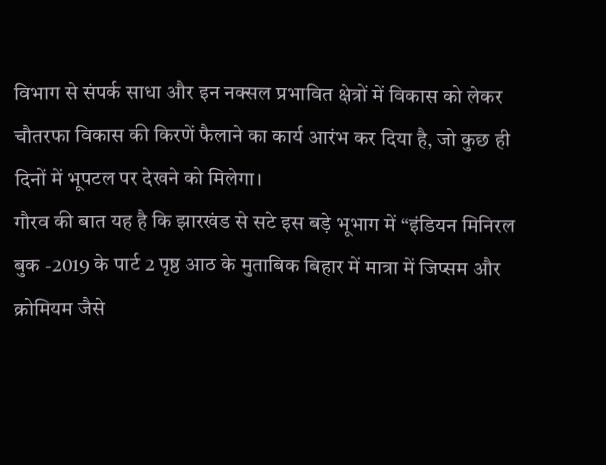विभाग से संपर्क साधा और इन नक्सल प्रभावित क्षेत्रों में विकास को लेकर चौतरफा विकास की किरणें फैलाने का कार्य आरंभ कर दिया है, जो कुछ ही दिनों में भूपटल पर देखने को मिलेगा।
गौरव की बात यह है कि झारखंड से सटे इस बड़े भूभाग में “इंडियन मिनिरल बुक -2019 के पार्ट 2 पृष्ठ आठ के मुताबिक बिहार में मात्रा में जिप्सम और क्रोमियम जैसे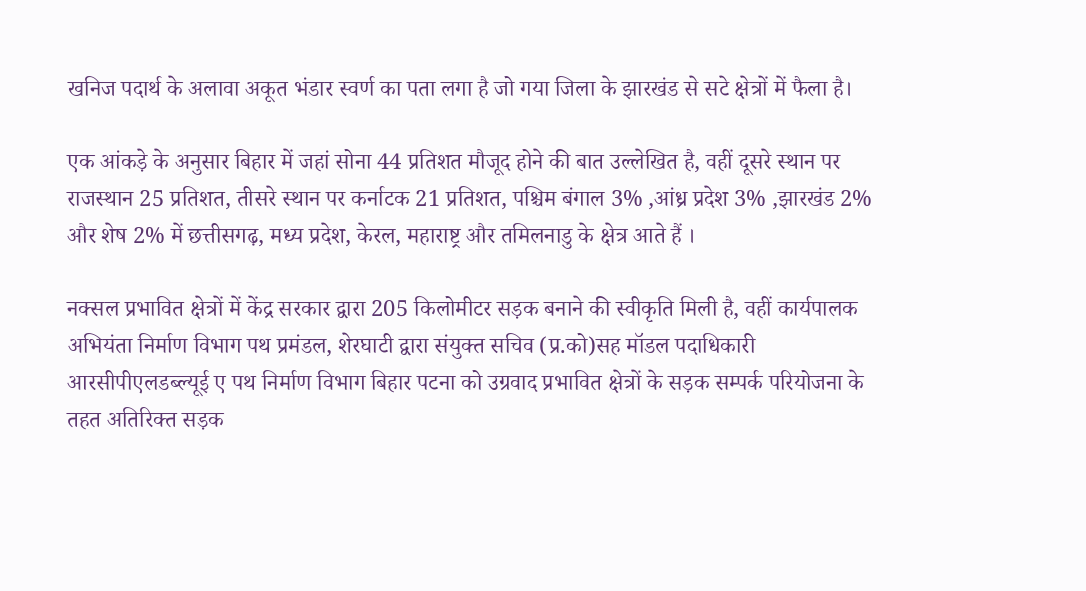खनिज पदार्थ के अलावा अकूत भंडार स्वर्ण का पता लगा है जो गया जिला के झारखंड से सटे क्षेत्रों में फैला है।

एक आंकड़े के अनुसार बिहार में जहां सोना 44 प्रतिशत मौजूद होने की बात उल्लेखित है, वहीं दूसरे स्थान पर राजस्थान 25 प्रतिशत, तीसरे स्थान पर कर्नाटक 21 प्रतिशत, पश्चिम बंगाल 3% ,आंध्र प्रदेश 3% ,झारखंड 2% और शेष 2% में छत्तीसगढ़, मध्य प्रदेश, केरल, महाराष्ट्र और तमिलनाडु के क्षेत्र आते हैं ।

नक्सल प्रभावित क्षेत्रों में केंद्र सरकार द्वारा 205 किलोमीटर सड़क बनाने की स्वीकृति मिली है, वहीं कार्यपालक अभियंता निर्माण विभाग पथ प्रमंडल, शेरघाटी द्वारा संयुक्त सचिव (प्र.को)सह मॉडल पदाधिकारी आरसीपीएलडब्ल्यूई ए पथ निर्माण विभाग बिहार पटना को उग्रवाद प्रभावित क्षेत्रों के सड़क सम्पर्क परियोजना के तहत अतिरिक्त सड़क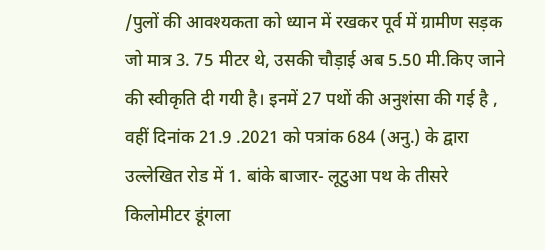/पुलों की आवश्यकता को ध्यान में रखकर पूर्व में ग्रामीण सड़क जो मात्र 3. 75 मीटर थे, उसकी चौड़ाई अब 5.50 मी.किए जाने की स्वीकृति दी गयी है। इनमें 27 पथों की अनुशंसा की गई है , वहीं दिनांक 21.9 .2021 को पत्रांक 684 (अनु.) के द्वारा उल्लेखित रोड में 1. बांके बाजार- लूटुआ पथ के तीसरे किलोमीटर डूंगला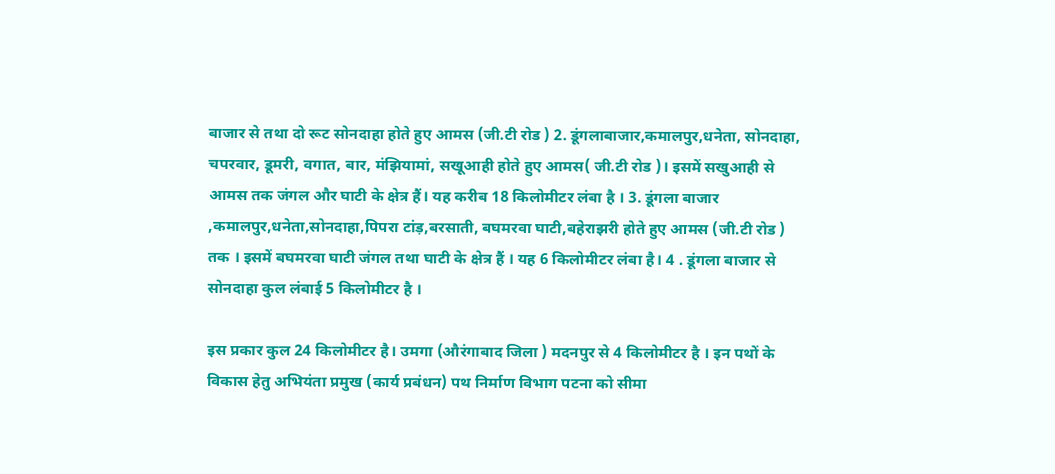बाजार से तथा दो रूट सोनदाहा होते हुए आमस (जी.टी रोड ) 2. डूंगलाबाजार,कमालपुर,धनेता, सोनदाहा, चपरवार, डूमरी, वगात, बार, मंझियामां, सखूआही होते हुए आमस( जी.टी रोड )। इसमें सखुआही से आमस तक जंगल और घाटी के क्षेत्र हैं। यह करीब 18 किलोमीटर लंबा है । 3. डूंगला बाजार ,कमालपुर,धनेता,सोनदाहा,पिपरा टांड़,बरसाती, बघमरवा घाटी,बहेराझरी होते हुए आमस (जी.टी रोड ) तक । इसमें बघमरवा घाटी जंगल तथा घाटी के क्षेत्र हैं । यह 6 किलोमीटर लंबा है। 4 . डूंगला बाजार से सोनदाहा कुल लंबाई 5 किलोमीटर है ।

इस प्रकार कुल 24 किलोमीटर है। उमगा (औरंगाबाद जिला ) मदनपुर से 4 किलोमीटर है । इन पथों के विकास हेतु अभियंता प्रमुख (कार्य प्रबंधन) पथ निर्माण विभाग पटना को सीमा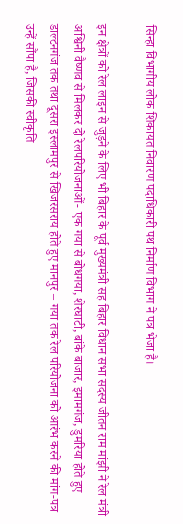सिन्हा विभागीय लोक शिकायत निवारण पदाधिकारी पथ निर्माण विभाग ने पत्र भेजा है।

इन क्षेत्रों को रेल लाइन से जुड़ने के लिए भी बिहार के पूर्व मुख्यमंत्री सह बिहार विधान सभा सदस्य जीतन राम मांझी ने रेल मंत्री अश्विनी वैष्णव से मिलकर दो रेलपरियोजनाओं- एक गया से बोधगया, शेरघाटी, बांके बाजार, इमामगंज, डुमरिया होते हुए डाल्टनगंज तक तथा दूसरा इस्लामपुर से खिजरसराय होते हुए मानपुर – गया तक रेल परियोजना को आरंभ करने की मांग-पत्र उन्हें सौंपा है, जिसकी स्वीकृति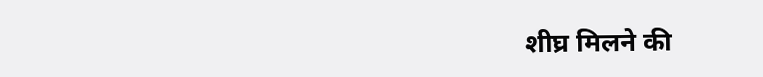शीघ्र मिलने की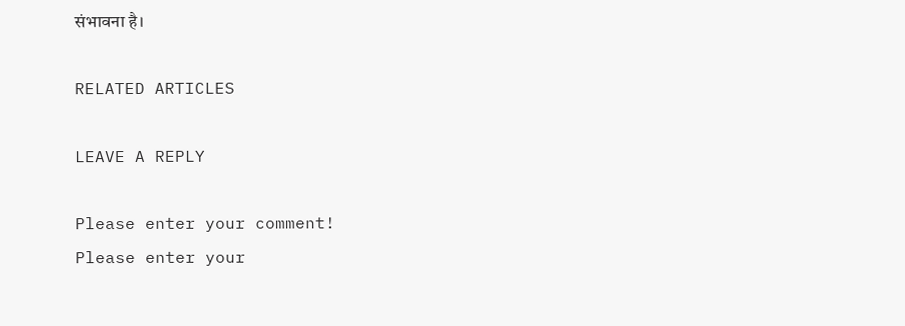संभावना है।

RELATED ARTICLES

LEAVE A REPLY

Please enter your comment!
Please enter your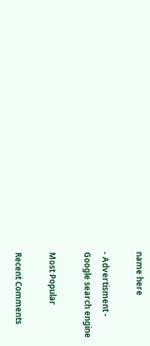name here

- Advertisment -
Google search engine

Most Popular

Recent Comments